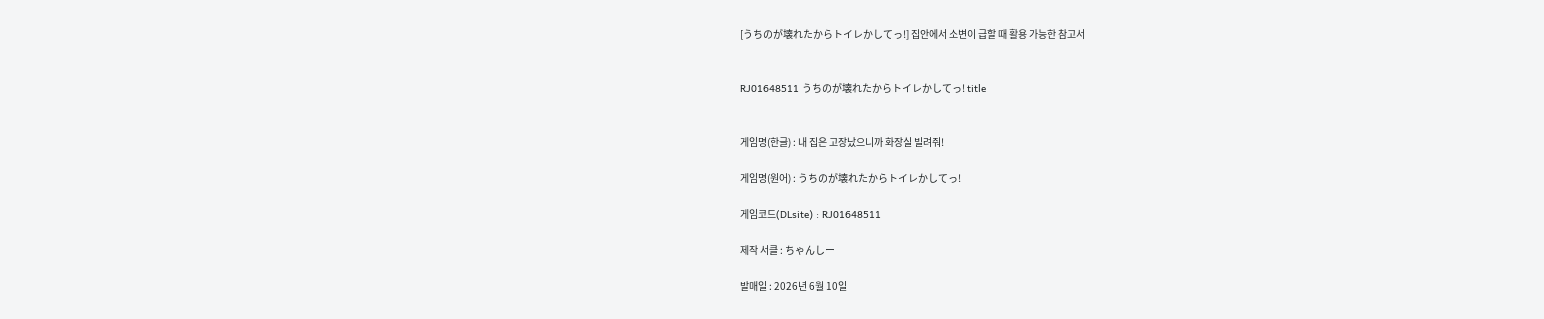[うちのが壊れたからトイレかしてっ!] 집안에서 소변이 급할 때 활용 가능한 참고서


RJ01648511 うちのが壊れたからトイレかしてっ! title


게임명(한글) : 내 집은 고장났으니까 화장실 빌려줘!

게임명(원어) : うちのが壊れたからトイレかしてっ!

게임코드(DLsite) : RJ01648511

제작 서클 : ちゃんしー

발매일 : 2026년 6월 10일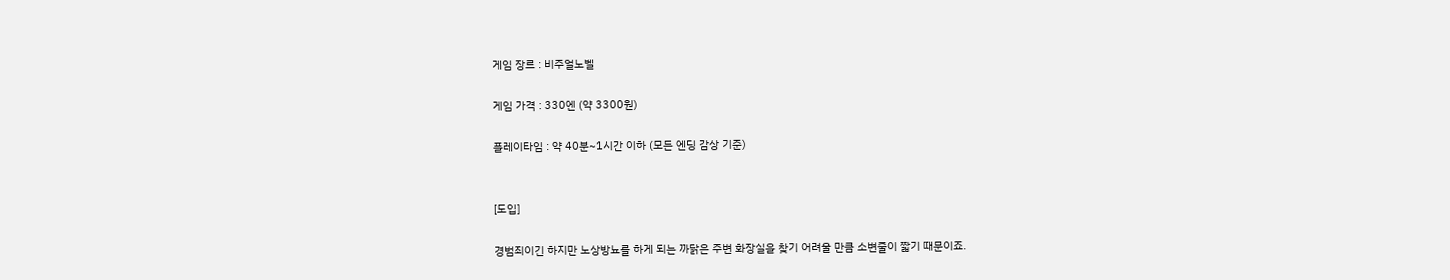게임 장르 : 비주얼노벨

게임 가격 : 330엔 (약 3300원)

플레이타임 : 약 40분~1시간 이하 (모든 엔딩 감상 기준)


[도입]

경범죄이긴 하지만 노상방뇨를 하게 되는 까닭은 주변 화장실을 찾기 어려울 만큼 소변줄이 짧기 때문이죠.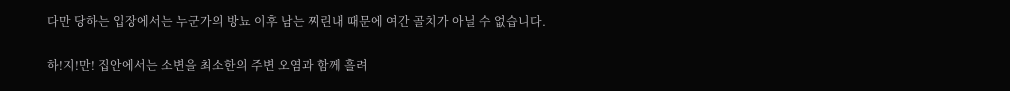다만 당하는 입장에서는 누군가의 방뇨 이후 남는 찌린내 때문에 여간 골치가 아닐 수 없습니다.

하!지!만! 집안에서는 소변을 최소한의 주변 오염과 함께 흘려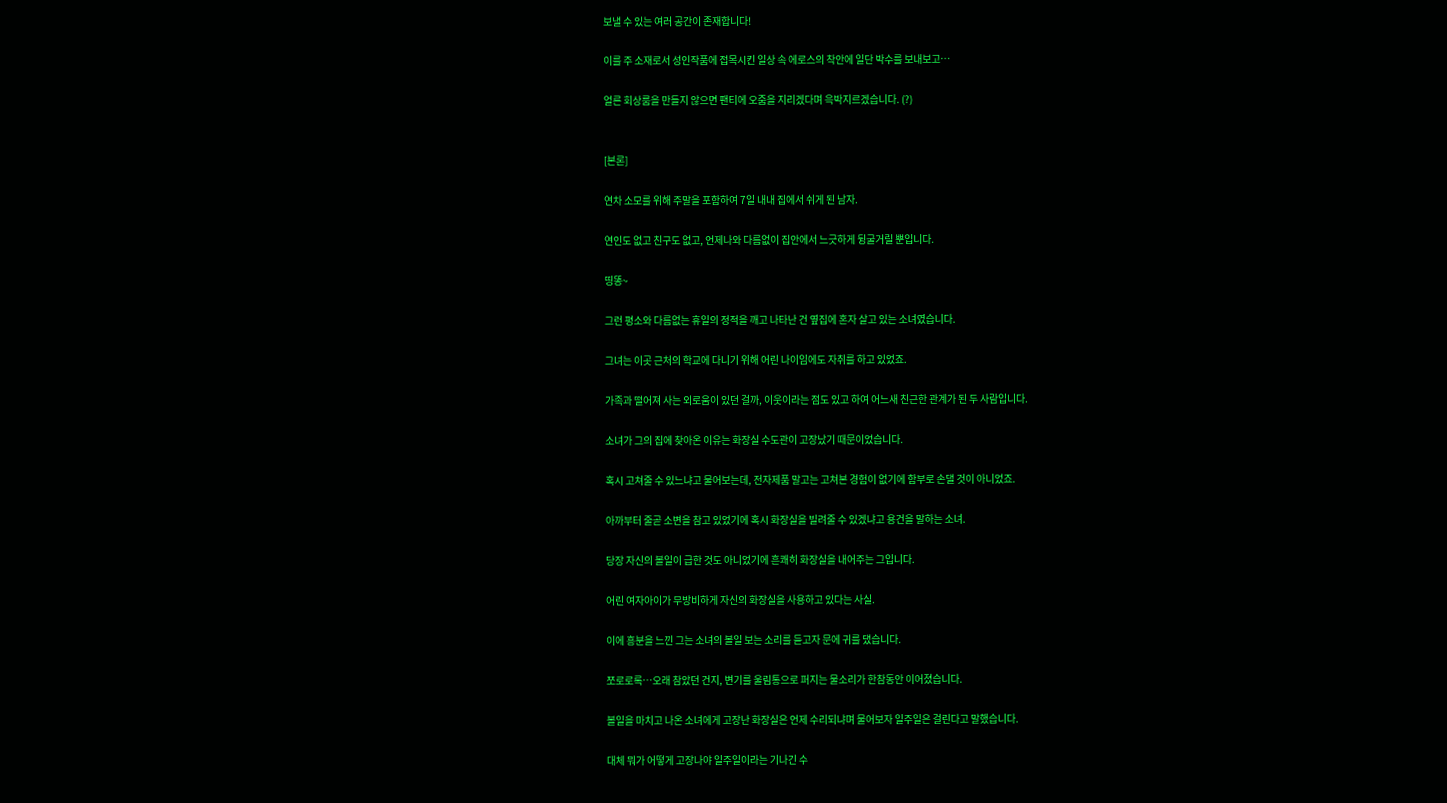보낼 수 있는 여러 공간이 존재합니다!

이를 주 소재로서 성인작품에 접목시킨 일상 속 에로스의 착안에 일단 박수를 보내보고…

얼른 회상룸을 만들지 않으면 팬티에 오줌을 지리겠다며 윽박지르겠습니다. (?)


[본론]

연차 소모를 위해 주말을 포함하여 7일 내내 집에서 쉬게 된 남자.

연인도 없고 친구도 없고, 언제나와 다름없이 집안에서 느긋하게 뒹굴거릴 뿐입니다.

띵똥~

그런 평소와 다름없는 휴일의 정적을 깨고 나타난 건 옆집에 혼자 살고 있는 소녀였습니다.

그녀는 이곳 근처의 학교에 다니기 위해 어린 나이임에도 자취를 하고 있었죠.

가족과 떨어져 사는 외로움이 있던 걸까, 이웃이라는 점도 있고 하여 어느새 친근한 관계가 된 두 사람입니다.

소녀가 그의 집에 찾아온 이유는 화장실 수도관이 고장났기 때문이었습니다.

혹시 고쳐줄 수 있느냐고 물어보는데, 전자제품 말고는 고쳐본 경험이 없기에 함부로 손댈 것이 아니었죠.

아까부터 줄곧 소변을 참고 있었기에 혹시 화장실을 빌려줄 수 있겠냐고 용건을 말하는 소녀.

당장 자신의 볼일이 급한 것도 아니었기에 흔쾌히 화장실을 내어주는 그입니다.

어린 여자아이가 무방비하게 자신의 화장실을 사용하고 있다는 사실.

이에 흥분을 느낀 그는 소녀의 볼일 보는 소리를 듣고자 문에 귀를 댔습니다.

쪼로로록…오래 참았던 건지, 변기를 울림통으로 퍼지는 물소리가 한참동안 이어졌습니다.

볼일을 마치고 나온 소녀에게 고장난 화장실은 언제 수리되냐며 물어보자 일주일은 걸린다고 말했습니다.

대체 뭐가 어떻게 고장나야 일주일이라는 기나긴 수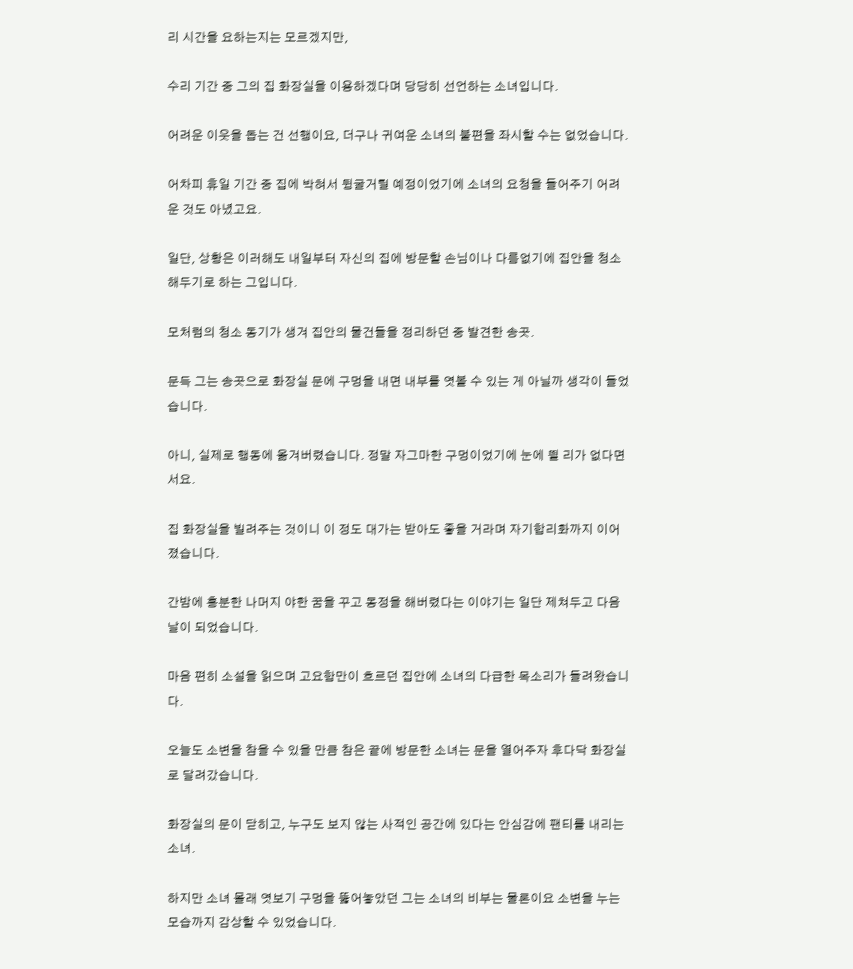리 시간을 요하는지는 모르겠지만,

수리 기간 중 그의 집 화장실을 이용하겠다며 당당히 선언하는 소녀입니다.

어려운 이웃을 돕는 건 선행이요, 더구나 귀여운 소녀의 불편을 좌시할 수는 없었습니다.

어차피 휴일 기간 중 집에 박혀서 뒹굴거릴 예정이었기에 소녀의 요청을 들어주기 어려운 것도 아녔고요.

일단, 상황은 이러해도 내일부터 자신의 집에 방문할 손님이나 다름없기에 집안을 청소해두기로 하는 그입니다.

모처럼의 청소 동기가 생겨 집안의 물건들을 정리하던 중 발견한 송곳.

문득 그는 송곳으로 화장실 문에 구멍을 내면 내부를 엿볼 수 있는 게 아닐까 생각이 들었습니다.

아니, 실제로 행동에 옮겨버렸습니다. 정말 자그마한 구멍이었기에 눈에 띌 리가 없다면서요.

집 화장실을 빌려주는 것이니 이 정도 대가는 받아도 좋을 거라며 자기합리화까지 이어졌습니다.

간밤에 흥분한 나머지 야한 꿈을 꾸고 몽정을 해버렸다는 이야기는 일단 제쳐두고 다음날이 되었습니다.

마음 편히 소설을 읽으며 고요함만이 흐르던 집안에 소녀의 다급한 목소리가 들려왔습니다.

오늘도 소변을 참을 수 있을 만큼 참은 끝에 방문한 소녀는 문을 열어주자 후다닥 화장실로 달려갔습니다.

화장실의 문이 닫히고, 누구도 보지 않는 사적인 공간에 있다는 안심감에 팬티를 내리는 소녀.

하지만 소녀 몰래 엿보기 구멍을 뚫어놓았던 그는 소녀의 비부는 물론이요 소변을 누는 모습까지 감상할 수 있었습니다.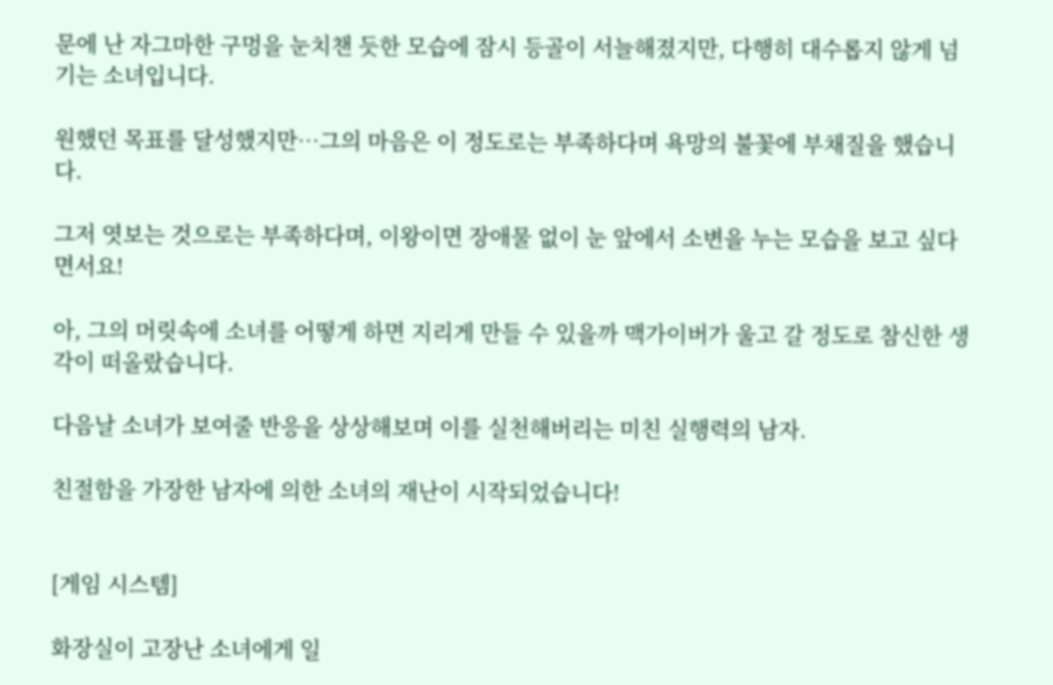문에 난 자그마한 구멍을 눈치챈 듯한 모습에 잠시 등골이 서늘해졌지만, 다행히 대수롭지 않게 넘기는 소녀입니다.

원했던 목표를 달성했지만…그의 마음은 이 정도로는 부족하다며 욕망의 불꽃에 부채질을 했습니다.

그저 엿보는 것으로는 부족하다며, 이왕이면 장애물 없이 눈 앞에서 소변을 누는 모습을 보고 싶다면서요!

아, 그의 머릿속에 소녀를 어떻게 하면 지리게 만들 수 있을까 맥가이버가 울고 갈 정도로 참신한 생각이 떠올랐습니다.

다음날 소녀가 보여줄 반응을 상상해보며 이를 실천해버리는 미친 실행력의 남자.

친절함을 가장한 남자에 의한 소녀의 재난이 시작되었습니다!


[게임 시스템]

화장실이 고장난 소녀에게 일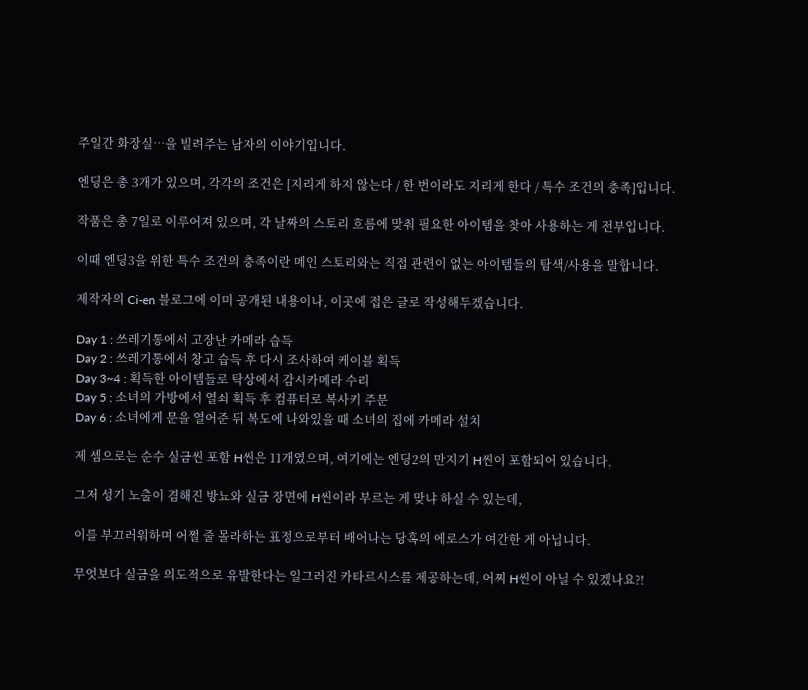주일간 화장실…을 빌려주는 남자의 이야기입니다.

엔딩은 총 3개가 있으며, 각각의 조건은 [지리게 하지 않는다 / 한 번이라도 지리게 한다 / 특수 조건의 충족]입니다.

작품은 총 7일로 이루어져 있으며, 각 날짜의 스토리 흐름에 맞춰 필요한 아이템을 찾아 사용하는 게 전부입니다.

이때 엔딩3을 위한 특수 조건의 충족이란 메인 스토리와는 직접 관련이 없는 아이템들의 탐색/사용을 말합니다.

제작자의 Ci-en 블로그에 이미 공개된 내용이나, 이곳에 접은 글로 작성해두겠습니다.

Day 1 : 쓰레기통에서 고장난 카메라 습득
Day 2 : 쓰레기통에서 창고 습득 후 다시 조사하여 케이블 획득
Day 3~4 : 획득한 아이템들로 탁상에서 감시카메라 수리
Day 5 : 소녀의 가방에서 열쇠 획득 후 컴퓨터로 복사키 주문
Day 6 : 소녀에게 문을 열어준 뒤 복도에 나와있을 때 소녀의 집에 카메라 설치

제 셈으로는 순수 실금씬 포함 H씬은 11개였으며, 여기에는 엔딩2의 만지기 H씬이 포함되어 있습니다.

그저 성기 노출이 겸해진 방뇨와 실금 장면에 H씬이라 부르는 게 맞냐 하실 수 있는데,

이를 부끄러워하며 어쩔 줄 몰라하는 표정으로부터 배어나는 당혹의 에로스가 여간한 게 아닙니다.

무엇보다 실금을 의도적으로 유발한다는 일그러진 카타르시스를 제공하는데, 어찌 H씬이 아닐 수 있겠나요?!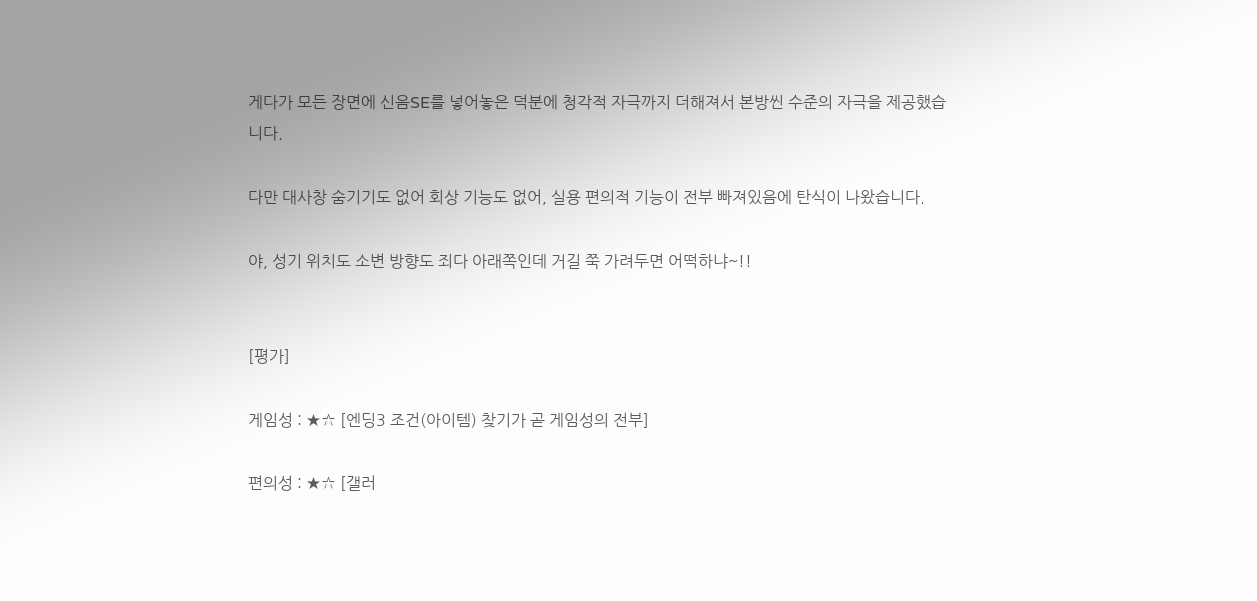게다가 모든 장면에 신음SE를 넣어놓은 덕분에 청각적 자극까지 더해져서 본방씬 수준의 자극을 제공했습니다.

다만 대사창 숨기기도 없어 회상 기능도 없어, 실용 편의적 기능이 전부 빠져있음에 탄식이 나왔습니다.

야, 성기 위치도 소변 방향도 죄다 아래쪽인데 거길 쭉 가려두면 어떡하냐~!!


[평가]

게임성 : ★☆ [엔딩3 조건(아이템) 찾기가 곧 게임성의 전부]

편의성 : ★☆ [갤러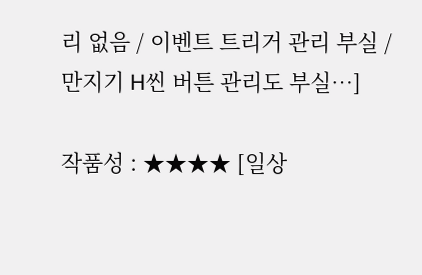리 없음 / 이벤트 트리거 관리 부실 / 만지기 H씬 버튼 관리도 부실…]

작품성 : ★★★★ [일상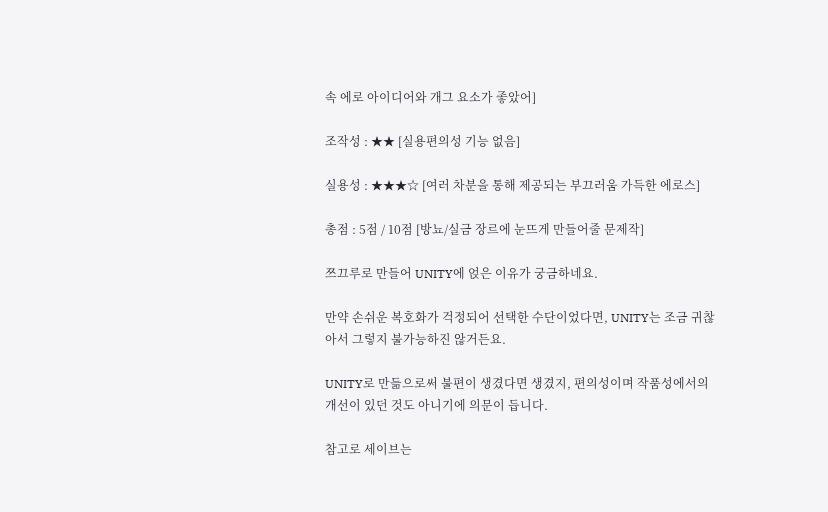속 에로 아이디어와 개그 요소가 좋았어]

조작성 : ★★ [실용편의성 기능 없음]

실용성 : ★★★☆ [여러 차분을 통해 제공되는 부끄러움 가득한 에로스]

총점 : 5점 / 10점 [방뇨/실금 장르에 눈뜨게 만들어줄 문제작]

쯔끄루로 만들어 UNITY에 얹은 이유가 궁금하네요.

만약 손쉬운 복호화가 걱정되어 선택한 수단이었다면, UNITY는 조금 귀찮아서 그렇지 불가능하진 않거든요.

UNITY로 만듦으로써 불편이 생겼다면 생겼지, 편의성이며 작품성에서의 개선이 있던 것도 아니기에 의문이 듭니다.

참고로 세이브는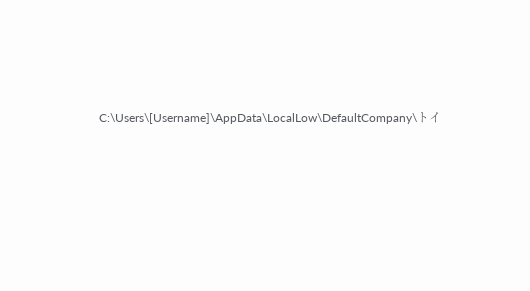C:\Users\[Username]\AppData\LocalLow\DefaultCompany\トイ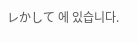レかして 에 있습니다.